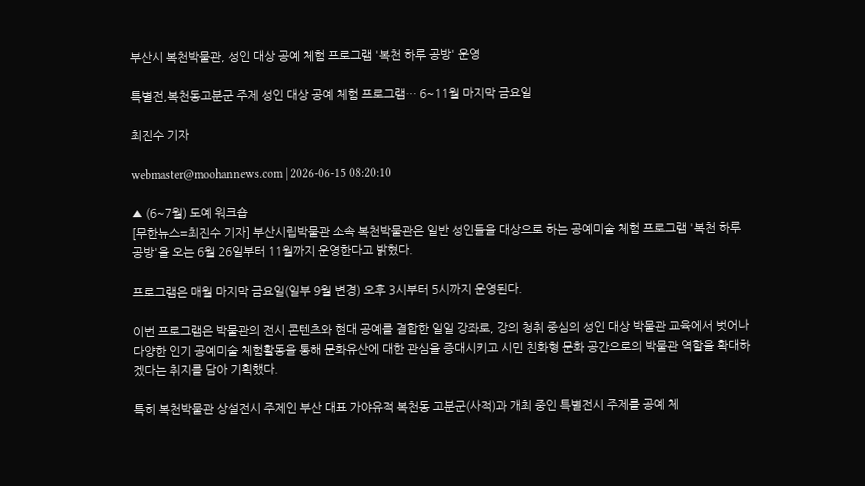부산시 복천박물관, 성인 대상 공예 체험 프로그램 '복천 하루 공방' 운영

특별전,복천동고분군 주제 성인 대상 공예 체험 프로그램… 6~11월 마지막 금요일

최진수 기자

webmaster@moohannews.com | 2026-06-15 08:20:10

▲ (6~7월) 도예 워크숍
[무한뉴스=최진수 기자] 부산시립박물관 소속 복천박물관은 일반 성인들을 대상으로 하는 공예미술 체험 프로그램 '복천 하루 공방'을 오는 6월 26일부터 11월까지 운영한다고 밝혔다.

프로그램은 매월 마지막 금요일(일부 9월 변경) 오후 3시부터 5시까지 운영된다.

이번 프로그램은 박물관의 전시 콘텐츠와 현대 공예를 결합한 일일 강좌로, 강의 청취 중심의 성인 대상 박물관 교육에서 벗어나 다양한 인기 공예미술 체험활동을 통해 문화유산에 대한 관심을 증대시키고 시민 친화형 문화 공간으로의 박물관 역할을 확대하겠다는 취지를 담아 기획했다.

특히 복천박물관 상설전시 주제인 부산 대표 가야유적 복천동 고분군(사적)과 개최 중인 특별전시 주제를 공예 체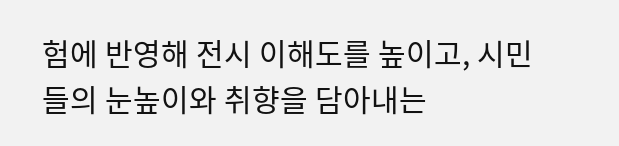험에 반영해 전시 이해도를 높이고, 시민들의 눈높이와 취향을 담아내는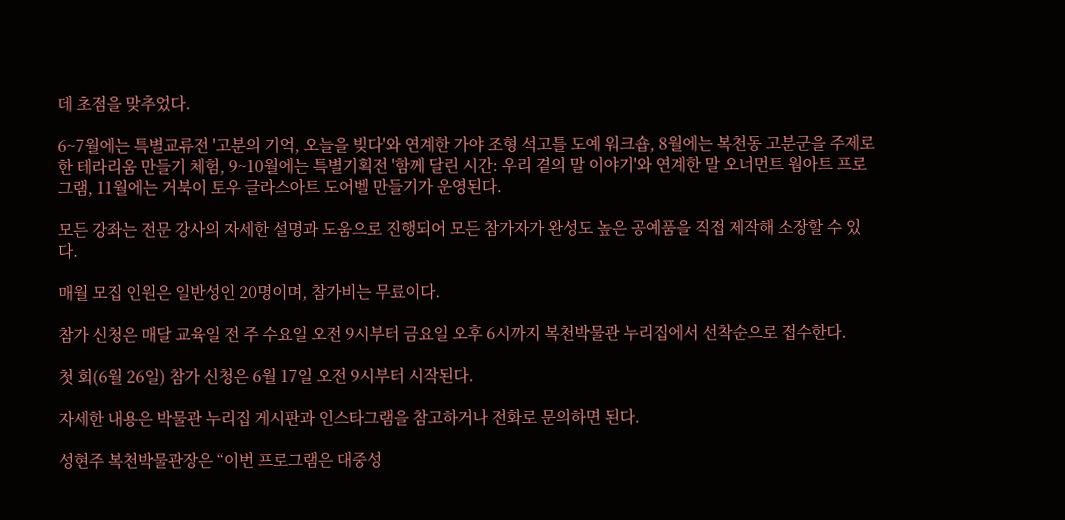데 초점을 맞추었다.

6~7월에는 특별교류전 '고분의 기억, 오늘을 빚다'와 연계한 가야 조형 석고틀 도예 워크숍, 8월에는 복천동 고분군을 주제로 한 테라리움 만들기 체험, 9~10월에는 특별기획전 '함께 달린 시간: 우리 곁의 말 이야기'와 연계한 말 오너먼트 웜아트 프로그램, 11월에는 거북이 토우 글라스아트 도어벨 만들기가 운영된다.

모든 강좌는 전문 강사의 자세한 설명과 도움으로 진행되어 모든 참가자가 완성도 높은 공예품을 직접 제작해 소장할 수 있다.

매월 모집 인원은 일반성인 20명이며, 참가비는 무료이다.

참가 신청은 매달 교육일 전 주 수요일 오전 9시부터 금요일 오후 6시까지 복천박물관 누리집에서 선착순으로 접수한다.

첫 회(6월 26일) 참가 신청은 6월 17일 오전 9시부터 시작된다.

자세한 내용은 박물관 누리집 게시판과 인스타그램을 참고하거나 전화로 문의하면 된다.

성현주 복천박물관장은 “이번 프로그램은 대중성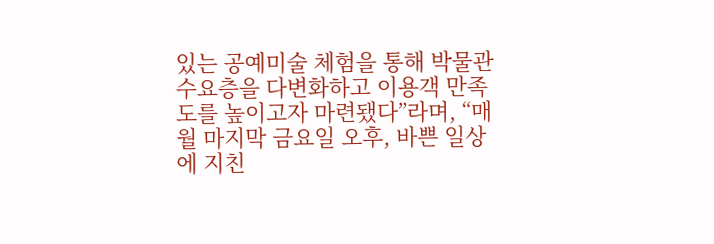있는 공예미술 체험을 통해 박물관 수요층을 다변화하고 이용객 만족도를 높이고자 마련됐다”라며, “매월 마지막 금요일 오후, 바쁜 일상에 지친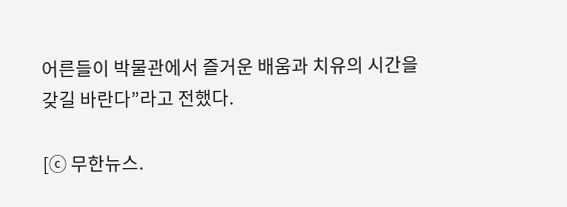어른들이 박물관에서 즐거운 배움과 치유의 시간을 갖길 바란다”라고 전했다.

[ⓒ 무한뉴스.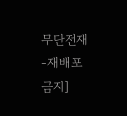무단전재-재배포 금지]